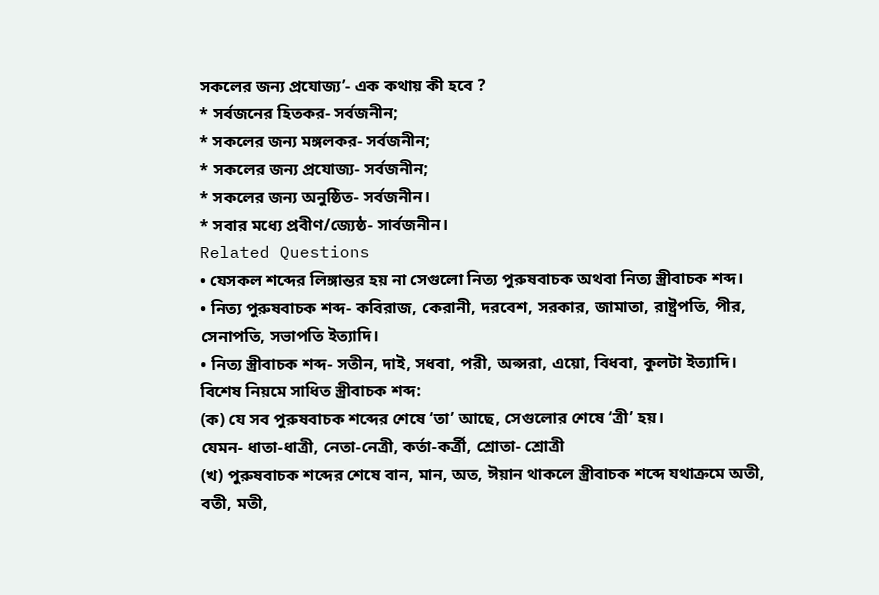সকলের জন্য প্রযোজ্য’- এক কথায় কী হবে ?
* সর্বজনের হিতকর- সর্বজনীন;
* সকলের জন্য মঙ্গলকর- সর্বজনীন;
* সকলের জন্য প্রযোজ্য- সর্বজনীন;
* সকলের জন্য অনুষ্ঠিত- সর্বজনীন।
* সবার মধ্যে প্রবীণ/জ্যেষ্ঠ- সার্বজনীন।
Related Questions
• যেসকল শব্দের লিঙ্গান্তর হয় না সেগুলো নিত্য পুরুষবাচক অথবা নিত্য স্ত্রীবাচক শব্দ।
• নিত্য পুরুষবাচক শব্দ- কবিরাজ, কেরানী, দরবেশ, সরকার, জামাতা, রাষ্ট্রপতি, পীর, সেনাপতি, সভাপতি ইত্যাদি।
• নিত্য স্ত্রীবাচক শব্দ- সতীন, দাই, সধবা, পরী, অপ্সরা, এয়ো, বিধবা, কুলটা ইত্যাদি।
বিশেষ নিয়মে সাধিত স্ত্রীবাচক শব্দ:
(ক) যে সব পুরুষবাচক শব্দের শেষে ‘তা’ আছে, সেগুলোর শেষে ‘ত্রী’ হয়।
যেমন- ধাতা-ধাত্রী, নেতা-নেত্রী, কর্তা-কর্ত্রী, শ্রোতা- শ্রোত্রী
(খ) পুরুষবাচক শব্দের শেষে বান, মান, অত, ঈয়ান থাকলে স্ত্রীবাচক শব্দে যথাক্রমে অতী, বতী, মতী,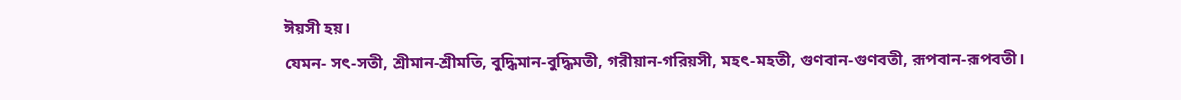ঈয়সী হয়।
যেমন- সৎ-সতী, শ্রীমান-শ্রীমতি, বুদ্ধিমান-বুদ্ধিমতী, গরীয়ান-গরিয়সী, মহৎ-মহতী, গুণবান-গুণবতী, রূপবান-রূপবতী।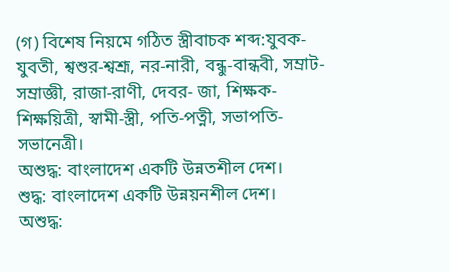(গ) বিশেষ নিয়মে গঠিত স্ত্রীবাচক শব্দ:যুবক-যুবতী, শ্বশুর-শ্বশ্রূ, নর-নারী, বন্ধু-বান্ধবী, সম্রাট- সম্রাজ্ঞী, রাজা-রাণী, দেবর- জা, শিক্ষক- শিক্ষয়িত্রী, স্বামী-স্ত্রী, পতি-পত্নী, সভাপতি-সভানেত্রী।
অশুদ্ধ: বাংলাদেশ একটি উন্নতশীল দেশ।
শুদ্ধ: বাংলাদেশ একটি উন্নয়নশীল দেশ।
অশুদ্ধ: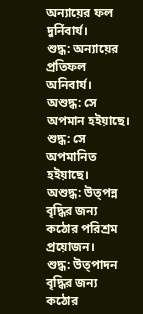অন্যায়ের ফল দুর্নিবার্য।
শুদ্ধ: অন্যায়ের প্রতিফল অনিবার্য।
অশুদ্ধ: সে অপমান হইয়াছে।
শুদ্ধ: সে অপমানিত হইয়াছে।
অশুদ্ধ: উত্পন্ন বৃদ্ধির জন্য কঠোর পরিশ্রম প্রয়োজন।
শুদ্ধ: উত্পাদন বৃদ্ধির জন্য কঠোর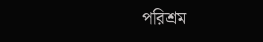পরিশ্রম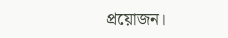প্রয়োজন।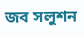জব সলুশন